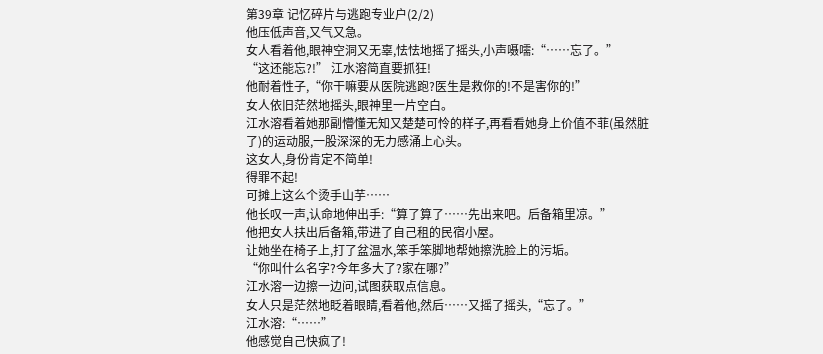第39章 记忆碎片与逃跑专业户(2/2)
他压低声音,又气又急。
女人看着他,眼神空洞又无辜,怯怯地摇了摇头,小声嗫嚅:“……忘了。”
“这还能忘?!” 江水溶简直要抓狂!
他耐着性子,“你干嘛要从医院逃跑?医生是救你的!不是害你的!”
女人依旧茫然地摇头,眼神里一片空白。
江水溶看着她那副懵懂无知又楚楚可怜的样子,再看看她身上价值不菲(虽然脏了)的运动服,一股深深的无力感涌上心头。
这女人,身份肯定不简单!
得罪不起!
可摊上这么个烫手山芋……
他长叹一声,认命地伸出手:“算了算了……先出来吧。后备箱里凉。”
他把女人扶出后备箱,带进了自己租的民宿小屋。
让她坐在椅子上,打了盆温水,笨手笨脚地帮她擦洗脸上的污垢。
“你叫什么名字?今年多大了?家在哪?”
江水溶一边擦一边问,试图获取点信息。
女人只是茫然地眨着眼睛,看着他,然后……又摇了摇头,“忘了。”
江水溶:“……”
他感觉自己快疯了!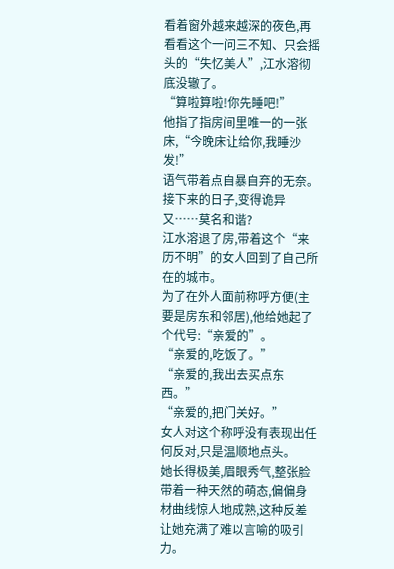看着窗外越来越深的夜色,再看看这个一问三不知、只会摇头的“失忆美人”,江水溶彻底没辙了。
“算啦算啦!你先睡吧!”
他指了指房间里唯一的一张床,“今晚床让给你,我睡沙发!”
语气带着点自暴自弃的无奈。
接下来的日子,变得诡异又……莫名和谐?
江水溶退了房,带着这个“来历不明”的女人回到了自己所在的城市。
为了在外人面前称呼方便(主要是房东和邻居),他给她起了个代号:“亲爱的”。
“亲爱的,吃饭了。”
“亲爱的,我出去买点东西。”
“亲爱的,把门关好。”
女人对这个称呼没有表现出任何反对,只是温顺地点头。
她长得极美,眉眼秀气,整张脸带着一种天然的萌态,偏偏身材曲线惊人地成熟,这种反差让她充满了难以言喻的吸引力。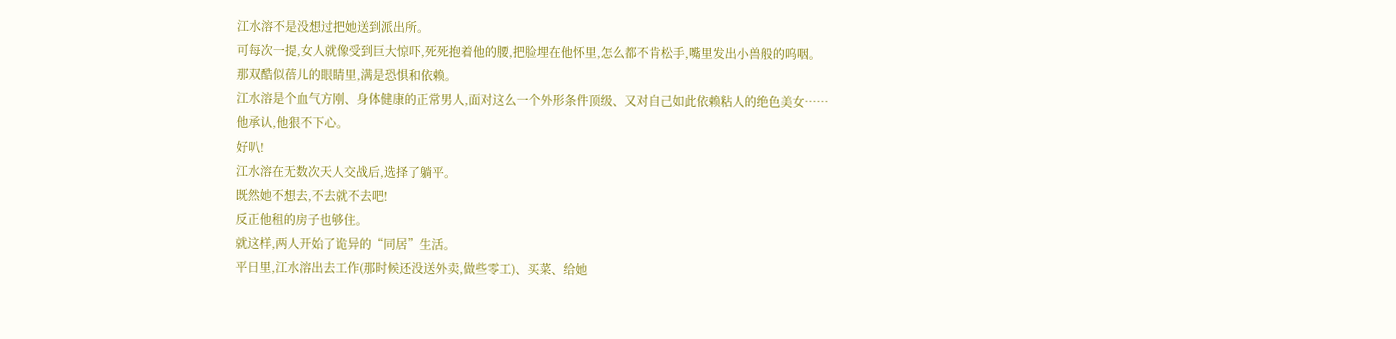江水溶不是没想过把她送到派出所。
可每次一提,女人就像受到巨大惊吓,死死抱着他的腰,把脸埋在他怀里,怎么都不肯松手,嘴里发出小兽般的呜咽。
那双酷似蓓儿的眼睛里,满是恐惧和依赖。
江水溶是个血气方刚、身体健康的正常男人,面对这么一个外形条件顶级、又对自己如此依赖粘人的绝色美女……
他承认,他狠不下心。
好叭!
江水溶在无数次天人交战后,选择了躺平。
既然她不想去,不去就不去吧!
反正他租的房子也够住。
就这样,两人开始了诡异的“同居”生活。
平日里,江水溶出去工作(那时候还没送外卖,做些零工)、买菜、给她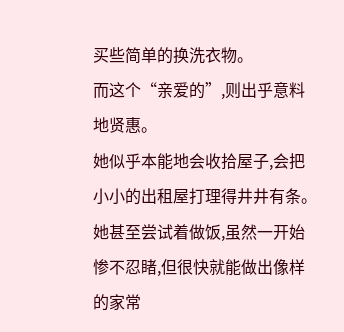买些简单的换洗衣物。
而这个“亲爱的”,则出乎意料地贤惠。
她似乎本能地会收拾屋子,会把小小的出租屋打理得井井有条。
她甚至尝试着做饭,虽然一开始惨不忍睹,但很快就能做出像样的家常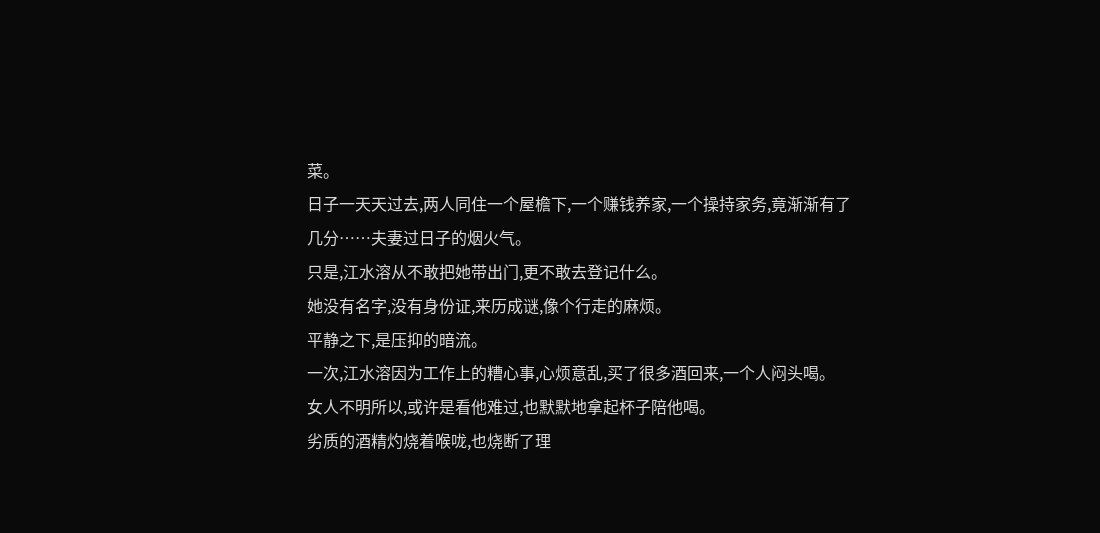菜。
日子一天天过去,两人同住一个屋檐下,一个赚钱养家,一个操持家务,竟渐渐有了几分……夫妻过日子的烟火气。
只是,江水溶从不敢把她带出门,更不敢去登记什么。
她没有名字,没有身份证,来历成谜,像个行走的麻烦。
平静之下,是压抑的暗流。
一次,江水溶因为工作上的糟心事,心烦意乱,买了很多酒回来,一个人闷头喝。
女人不明所以,或许是看他难过,也默默地拿起杯子陪他喝。
劣质的酒精灼烧着喉咙,也烧断了理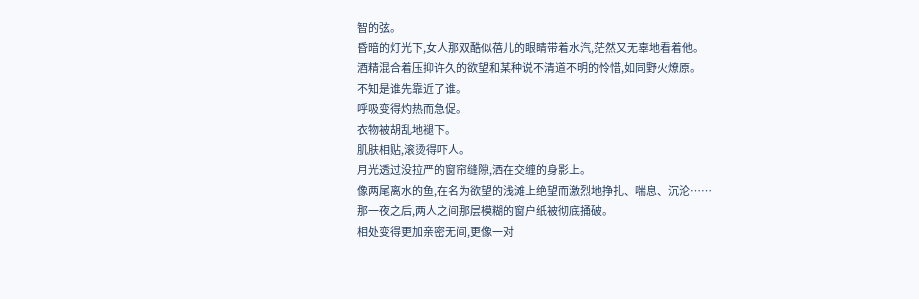智的弦。
昏暗的灯光下,女人那双酷似蓓儿的眼睛带着水汽,茫然又无辜地看着他。
酒精混合着压抑许久的欲望和某种说不清道不明的怜惜,如同野火燎原。
不知是谁先靠近了谁。
呼吸变得灼热而急促。
衣物被胡乱地褪下。
肌肤相贴,滚烫得吓人。
月光透过没拉严的窗帘缝隙,洒在交缠的身影上。
像两尾离水的鱼,在名为欲望的浅滩上绝望而激烈地挣扎、喘息、沉沦……
那一夜之后,两人之间那层模糊的窗户纸被彻底捅破。
相处变得更加亲密无间,更像一对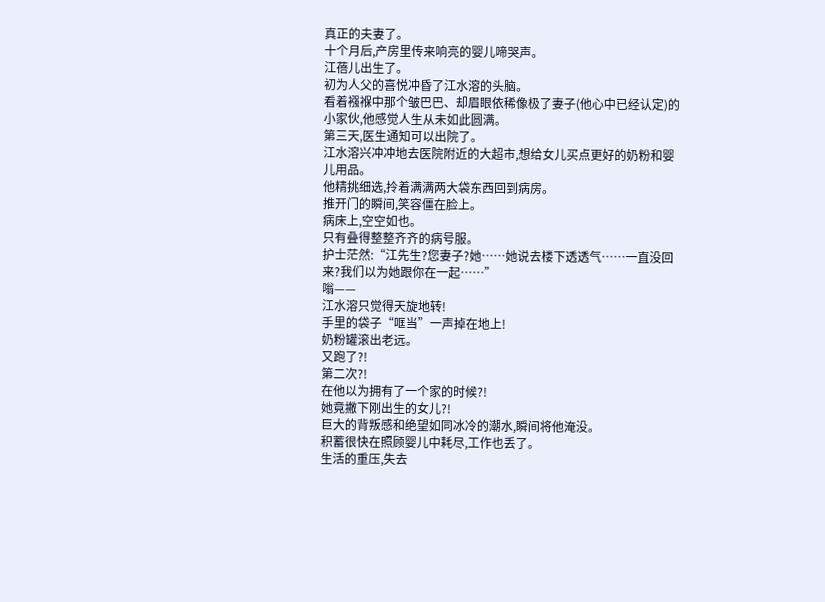真正的夫妻了。
十个月后,产房里传来响亮的婴儿啼哭声。
江蓓儿出生了。
初为人父的喜悦冲昏了江水溶的头脑。
看着襁褓中那个皱巴巴、却眉眼依稀像极了妻子(他心中已经认定)的小家伙,他感觉人生从未如此圆满。
第三天,医生通知可以出院了。
江水溶兴冲冲地去医院附近的大超市,想给女儿买点更好的奶粉和婴儿用品。
他精挑细选,拎着满满两大袋东西回到病房。
推开门的瞬间,笑容僵在脸上。
病床上,空空如也。
只有叠得整整齐齐的病号服。
护士茫然:“江先生?您妻子?她……她说去楼下透透气……一直没回来?我们以为她跟你在一起……”
嗡——
江水溶只觉得天旋地转!
手里的袋子“哐当”一声掉在地上!
奶粉罐滚出老远。
又跑了?!
第二次?!
在他以为拥有了一个家的时候?!
她竟撇下刚出生的女儿?!
巨大的背叛感和绝望如同冰冷的潮水,瞬间将他淹没。
积蓄很快在照顾婴儿中耗尽,工作也丢了。
生活的重压,失去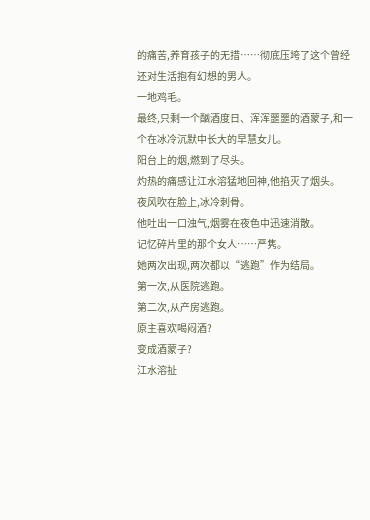的痛苦,养育孩子的无措……彻底压垮了这个曾经还对生活抱有幻想的男人。
一地鸡毛。
最终,只剩一个酗酒度日、浑浑噩噩的酒蒙子,和一个在冰冷沉默中长大的早慧女儿。
阳台上的烟,燃到了尽头。
灼热的痛感让江水溶猛地回神,他掐灭了烟头。
夜风吹在脸上,冰冷刺骨。
他吐出一口浊气,烟雾在夜色中迅速消散。
记忆碎片里的那个女人……严隽。
她两次出现,两次都以“逃跑”作为结局。
第一次,从医院逃跑。
第二次,从产房逃跑。
原主喜欢喝闷酒?
变成酒蒙子?
江水溶扯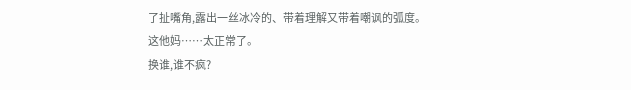了扯嘴角,露出一丝冰冷的、带着理解又带着嘲讽的弧度。
这他妈……太正常了。
换谁,谁不疯?